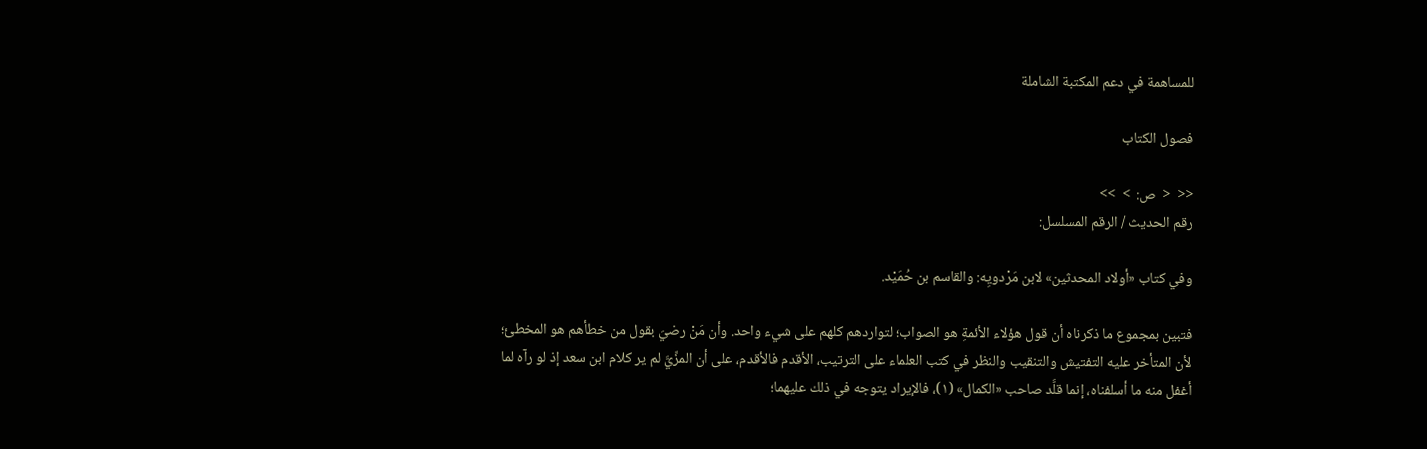للمساهمة في دعم المكتبة الشاملة

فصول الكتاب

<<  <  ص:  >  >>
رقم الحديث / الرقم المسلسل:

وفي كتاب «أولاد المحدثين» لابن مَرْدويِه: والقاسم بن حُمَيْد.

فتبين بمجموع ما ذكرناه أن قول هؤلاء الأئمةِ هو الصواب؛ لتواردهم كلهم على شيء واحد. وأن مَنْ رضيَ بقول من خطأهم هو المخطئ؛ لأن المتأخر عليه التفتيش والتنقيب والنظر في كتب العلماء على الترتيب، الأقدم فالأقدم، على أن المزِّيَّ لم ير كلام ابن سعد إذ لو رآه لما أغفل منه ما أسلفناه، إنما قلَّد صاحب «الكمال» (١)، فالإيراد يتوجه في ذلك عليهما؛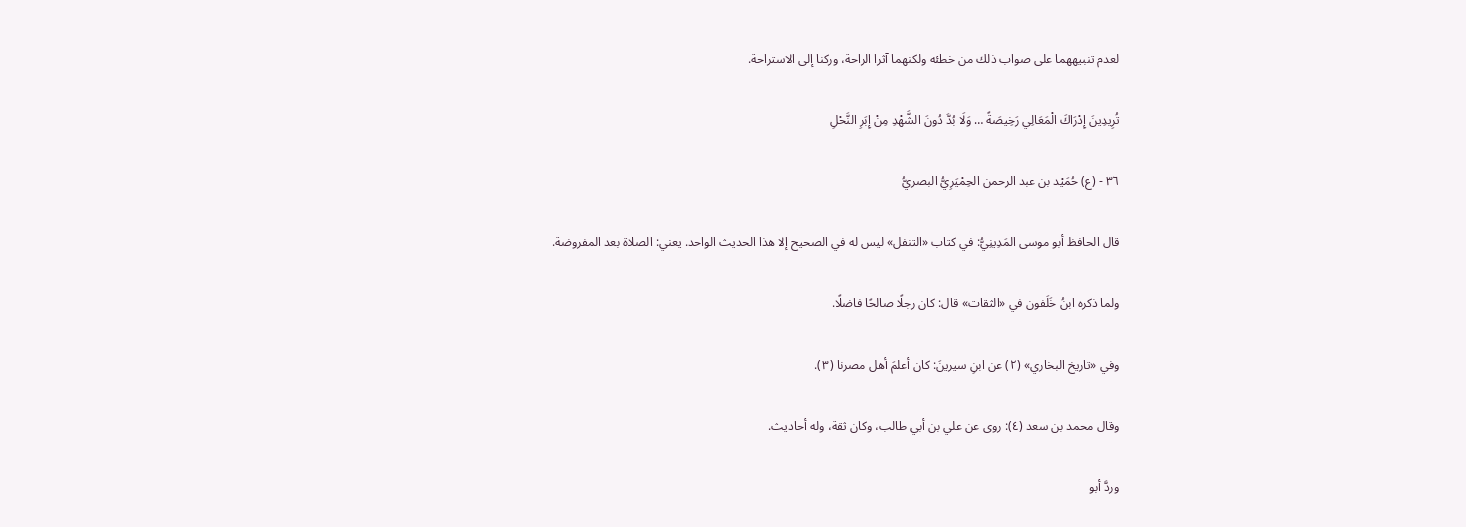لعدم تنبيههما على صواب ذلك من خطئه ولكنهما آثرا الراحة، وركنا إلى الاستراحة.

تُرِيدِينَ إِدْرَاكَ الْمَعَالِي رَخِيصَةً … وَلَا بُدَّ دُونَ الشَّهْدِ مِنْ إِبَرِ النَّحْلِ

٣٦ - (ع) حُمَيْد بن عبد الرحمن الحِمْيَرِيُّ البصريُّ

قال الحافظ أبو موسى المَدِينِيُّ: في كتاب «التنفل» ليس له في الصحيح إلا هذا الحديث الواحد. يعني: الصلاة بعد المفروضة.

ولما ذكره ابنُ خَلَفون في «الثقات» قال: كان رجلًا صالحًا فاضلًا.

وفي «تاريخ البخاري» (٢) عن ابنِ سيرينَ: كان أعلمَ أهل مصرنا (٣).

وقال محمد بن سعد (٤): روى عن علي بن أبي طالب، وكان ثقة، وله أحاديث.

وردَّ أبو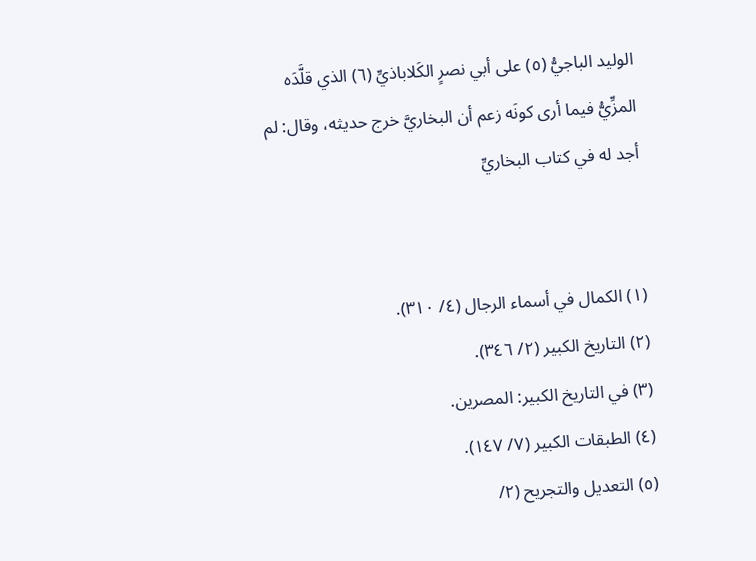الوليد الباجيُّ (٥) على أبي نصرٍ الكَلاباذيِّ (٦) الذي قلَّدَه المزِّيُّ فيما أرى كونَه زعم أن البخاريَّ خرج حديثه، وقال: لم أجد له في كتاب البخاريِّ


(١) الكمال في أسماء الرجال (٤/ ٣١٠).
(٢) التاريخ الكبير (٢/ ٣٤٦).
(٣) في التاريخ الكبير: المصرين.
(٤) الطبقات الكبير (٧/ ١٤٧).
(٥) التعديل والتجريح (٢/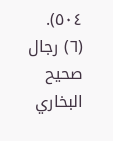٥٠٤).
(٦) رجال صحيح البخاري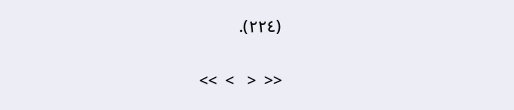(٢٢٤).

<<  <   >  >>